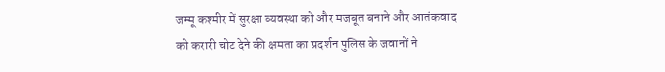जम्मू कश्मीर में सुरक्षा व्यवस्था को और मजबूत बनाने और आतंकवाद को करारी चोट देने की क्षमता का प्रदर्शन पुलिस के जवानों ने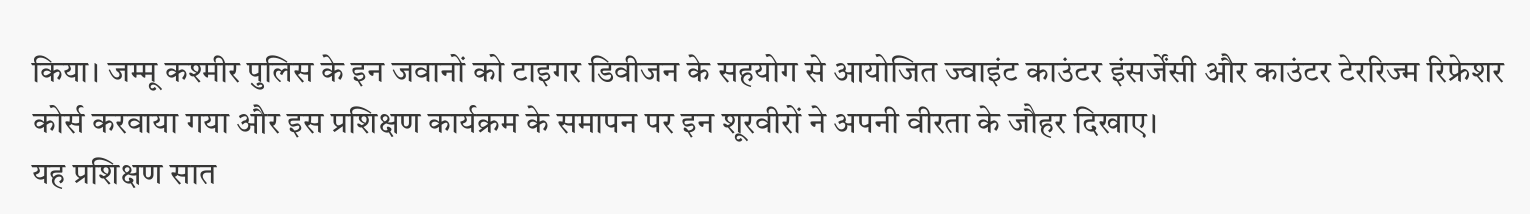किया। जम्मू कश्मीर पुलिस के इन जवानों को टाइगर डिवीजन के सहयोग से आयोजित ज्वाइंट काउंटर इंसर्जेंसी और काउंटर टेररिज्म रिफ्रेशर कोर्स करवाया गया और इस प्रशिक्षण कार्यक्रम के समापन पर इन शूरवीरों ने अपनी वीरता के जौहर दिखाए।
यह प्रशिक्षण सात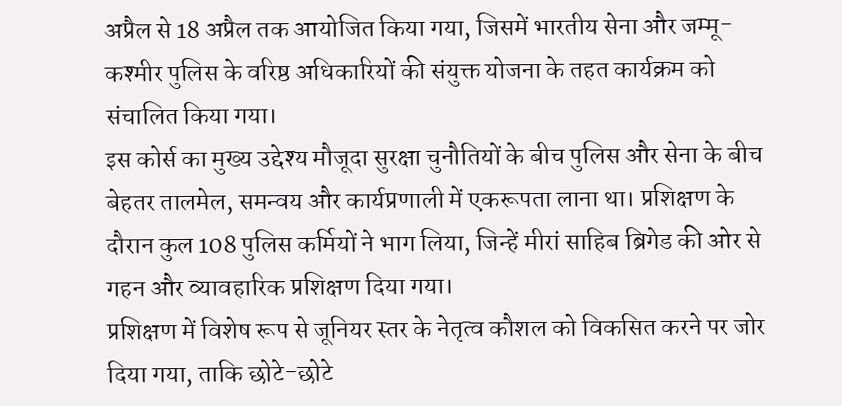अप्रैल से 18 अप्रैल तक आयोजित किया गया, जिसमें भारतीय सेना और जम्मू-कश्मीर पुलिस के वरिष्ठ अधिकारियों की संयुक्त योजना के तहत कार्यक्रम को संचालित किया गया।
इस कोर्स का मुख्य उद्देश्य मौजूदा सुरक्षा चुनौतियों के बीच पुलिस और सेना के बीच बेहतर तालमेल, समन्वय और कार्यप्रणाली में एकरूपता लाना था। प्रशिक्षण के दौरान कुल 108 पुलिस कर्मियों ने भाग लिया, जिन्हें मीरां साहिब ब्रिगेड की ओर से गहन और व्यावहारिक प्रशिक्षण दिया गया।
प्रशिक्षण में विशेष रूप से जूनियर स्तर के नेतृत्व कौशल को विकसित करने पर जोर दिया गया, ताकि छोटे-छोटे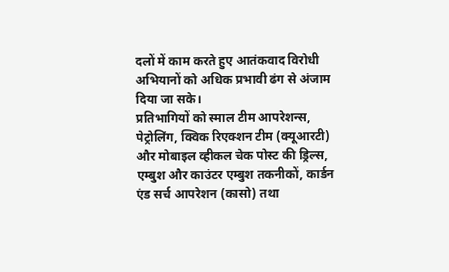दलों में काम करते हुए आतंकवाद विरोधी अभियानों को अधिक प्रभावी ढंग से अंजाम दिया जा सके।
प्रतिभागियों को स्माल टीम आपरेशन्स, पेट्रोलिंग, क्विक रिएक्शन टीम (क्यूआरटी) और मोबाइल व्हीकल चेक पोस्ट की ड्रिल्स, एम्बुश और काउंटर एम्बुश तकनीकों, कार्डन एंड सर्च आपरेशन (कासो) तथा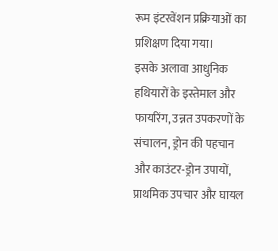रूम इंटरवेंशन प्रक्रियाओं का प्रशिक्षण दिया गया।
इसके अलावा आधुनिक हथियारों के इस्तेमाल और फायरिंग, उन्नत उपकरणों के संचालन, ड्रोन की पहचान और काउंटर-ड्रोन उपायों, प्राथमिक उपचार और घायल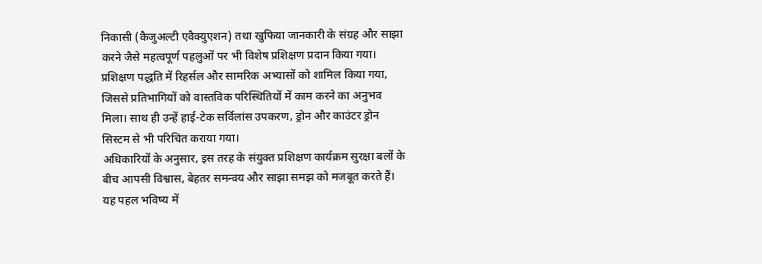निकासी (कैजुअल्टी एवैक्युएशन) तथा खुफिया जानकारी के संग्रह और साझा करने जैसे महत्वपूर्ण पहलुओं पर भी विशेष प्रशिक्षण प्रदान किया गया।
प्रशिक्षण पद्धति में रिहर्सल और सामरिक अभ्यासों को शामिल किया गया, जिससे प्रतिभागियों को वास्तविक परिस्थितियों में काम करने का अनुभव मिला। साथ ही उन्हें हाई-टेक सर्विलांस उपकरण, ड्रोन और काउंटर ड्रोन सिस्टम से भी परिचित कराया गया।
अधिकारियों के अनुसार, इस तरह के संयुक्त प्रशिक्षण कार्यक्रम सुरक्षा बलों के बीच आपसी विश्वास, बेहतर समन्वय और साझा समझ को मजबूत करते हैं। यह पहल भविष्य में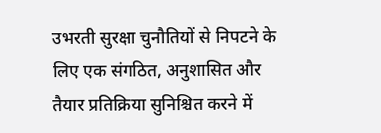उभरती सुरक्षा चुनौतियों से निपटने के लिए एक संगठित, अनुशासित और तैयार प्रतिक्रिया सुनिश्चित करने में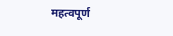महत्वपूर्ण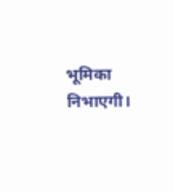भूमिका निभाएगी।